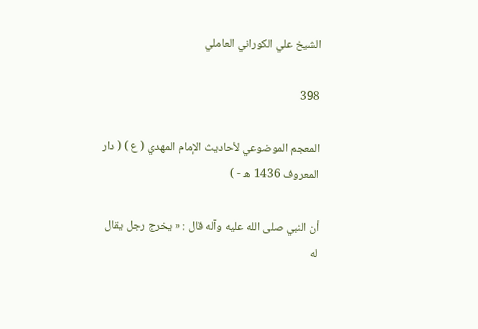الشيخ علي الكوراني العاملي

398

المعجم الموضوعي لأحاديث الإمام المهدي ( ع ) ( دار المعروف 1436 ه - )

أن النبي صلى الله عليه وآله قال : « يخرج رجل يقال له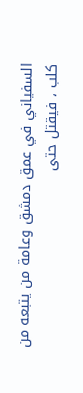السفياني في عمق دمشق وعامة من يتبعه من كلب ، فيقتل حتى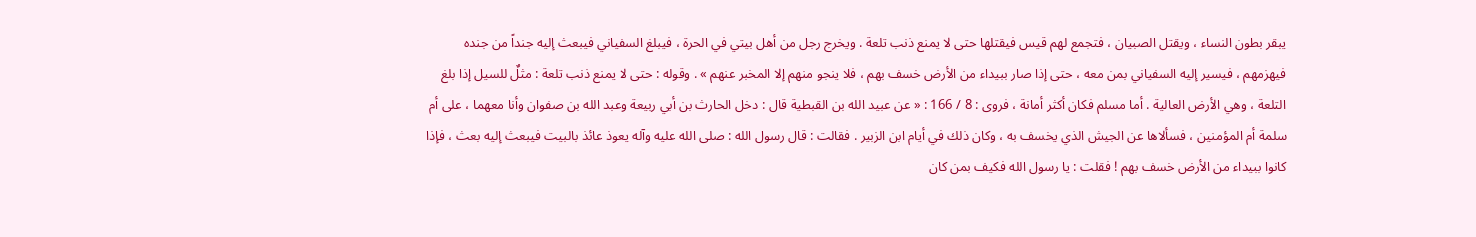يبقر بطون النساء ، ويقتل الصبيان ، فتجمع لهم قيس فيقتلها حتى لا يمنع ذنب تلعة . ويخرج رجل من أهل بيتي في الحرة ، فيبلغ السفياني فيبعث إليه جنداً من جنده فيهزمهم ، فيسير إليه السفياني بمن معه ، حتى إذا صار ببيداء من الأرض خسف بهم ، فلا ينجو منهم إلا المخبر عنهم » . وقوله : حتى لا يمنع ذنب تلعة : مثلٌ للسيل إذا بلغ التلعة ، وهي الأرض العالية . أما مسلم فكان أكثر أمانة ، فروى : 8 / 166 : « عن عبيد الله بن القبطية قال : دخل الحارث بن أبي ربيعة وعبد الله بن صفوان وأنا معهما ، على أم سلمة أم المؤمنين ، فسألاها عن الجيش الذي يخسف به ، وكان ذلك في أيام ابن الزبير . فقالت : قال رسول الله : صلى الله عليه وآله يعوذ عائذ بالبيت فيبعث إليه بعث ، فإذا كانوا ببيداء من الأرض خسف بهم ! فقلت : يا رسول الله فكيف بمن كان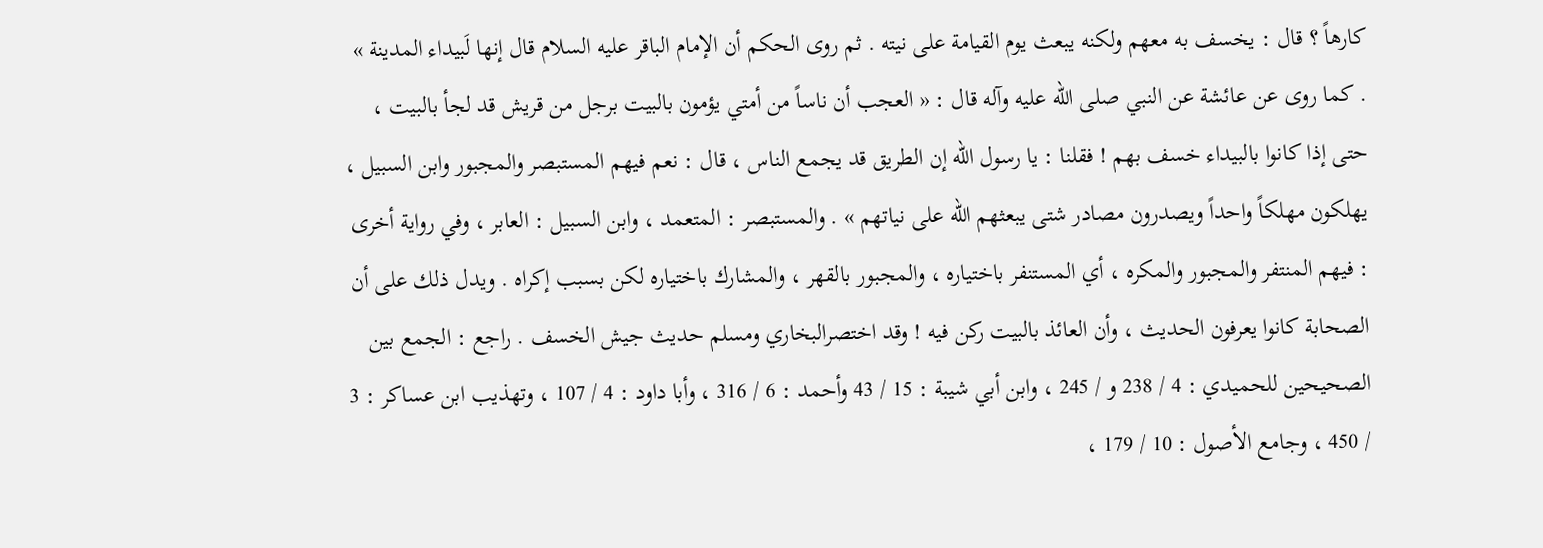كارهاً ؟ قال : يخسف به معهم ولكنه يبعث يوم القيامة على نيته . ثم روى الحكم أن الإمام الباقر عليه السلام قال إنها لَبيداء المدينة » . كما روى عن عائشة عن النبي صلى الله عليه وآله قال : « العجب أن ناساً من أمتي يؤمون بالبيت برجل من قريش قد لجأ بالبيت ، حتى إذا كانوا بالبيداء خسف بهم ! فقلنا : يا رسول الله إن الطريق قد يجمع الناس ، قال : نعم فيهم المستبصر والمجبور وابن السبيل ، يهلكون مهلكاً واحداً ويصدرون مصادر شتى يبعثهم الله على نياتهم » . والمستبصر : المتعمد ، وابن السبيل : العابر ، وفي رواية أخرى : فيهم المنتفر والمجبور والمكره ، أي المستنفر باختياره ، والمجبور بالقهر ، والمشارك باختياره لكن بسبب إكراه . ويدل ذلك على أن الصحابة كانوا يعرفون الحديث ، وأن العائذ بالبيت ركن فيه ! وقد اختصرالبخاري ومسلم حديث جيش الخسف . راجع : الجمع بين الصحيحين للحميدي : 4 / 238 و / 245 ، وابن أبي شيبة : 15 / 43 وأحمد : 6 / 316 ، وأبا داود : 4 / 107 ، وتهذيب ابن عساكر : 3 / 450 ، وجامع الأصول : 10 / 179 ،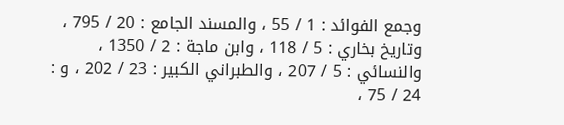وجمع الفوائد : 1 / 55 ، والمسند الجامع : 20 / 795 ، وتاريخ بخاري : 5 / 118 ، وابن ماجة : 2 / 1350 ، والنسائي : 5 / 207 ، والطبراني الكبير : 23 / 202 ، و : 24 / 75 ،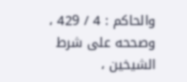والحاكم : 4 / 429 ، وصححه على شرط الشيخين ،